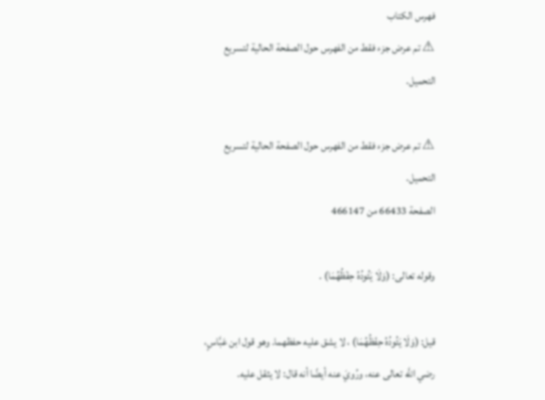فهرس الكتاب
⚠ تم عرض جزء فقط من الفهرس حول الصفحة الحالية لتسريع التحميل.

⚠ تم عرض جزء فقط من الفهرس حول الصفحة الحالية لتسريع التحميل.
الصفحة 66433 من 466147

وقوله تعالى: (وَلَا يَئُودُهُ حِفْظُهُمَا) .

قيل: (وَلَا يَئُودُهُ حِفْظُهُمَا) ، لا يشق عليه حفظهما. وهو قول ابن عَبَّاسٍ، رضي اللَّه تعالى عنه، ورُويَ عنه أيضًا أنه قال: لا يثقل عليه.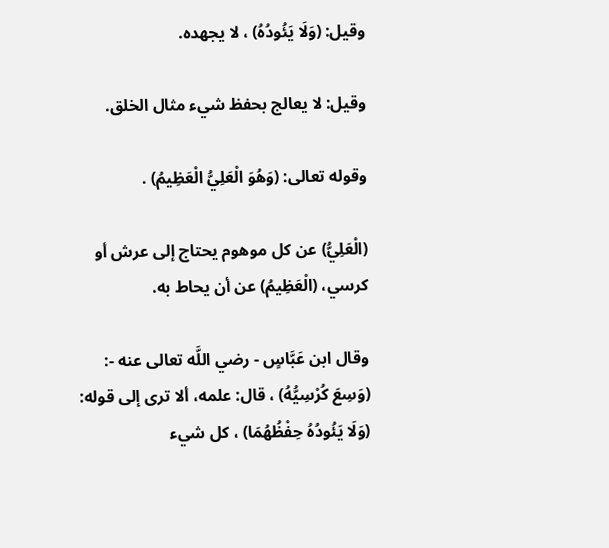وقيل: (وَلَا يَئُودُهُ) ، لا يجهده.

وقيل: لا يعالج بحفظ شيء مثال الخلق.

وقوله تعالى: (وَهُوَ الْعَلِيُّ الْعَظِيمُ) .

(الْعَلِيُّ) عن كل موهوم يحتاج إلى عرش أو كرسي، (الْعَظِيمُ) عن أن يحاط به.

وقال ابن عَبَّاسٍ - رضي اللَّه تعالى عنه -: (وَسِعَ كُرْسِيُّهُ) ، قال: علمه، ألا ترى إلى قوله: (وَلَا يَئُودُهُ حِفْظُهُمَا) ، كل شيء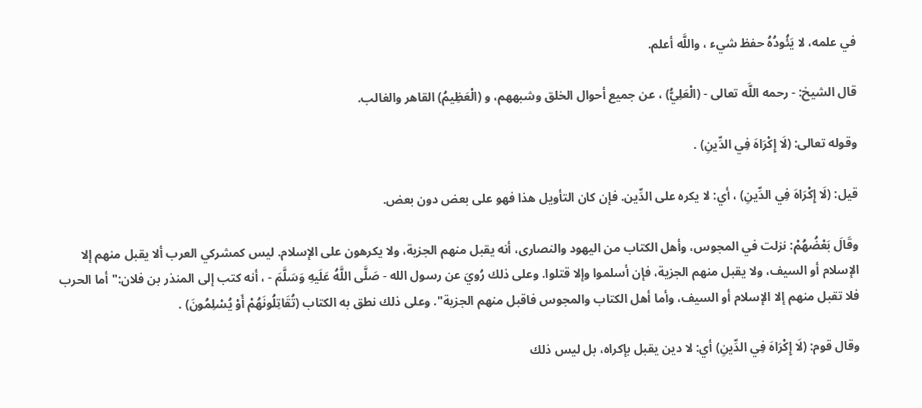في علمه، لا يَئُودُهُ حفظ شيء ، واللَّه أعلم.

قال الشيخ: - رحمه اللَّه تعالى - (الْعَلِيُّ) ، عن جميع أحوال الخلق وشبههم، و (الْعَظِيمُ) القاهر والغالب.

وقوله تعالى: (لَا إِكْرَاهَ فِي الدِّينِ) .

قيل: (لَا إِكْرَاهَ فِي الدِّينِ) ، أي: لا يكره على الدِّين. فإن كان التأويل هذا فهو على بعض دون بعض.

وقَالَ بَعْضُهُمْ: نزلت في المجوس، وأهل الكتاب من اليهود والنصارى، أنه يقبل منهم الجزية، ولا يكرهون على الإسلام. ليس كمشركي العرب ألا يقبل منهم إلا الإسلام أو السيف، ولا يقبل منهم الجزية، فإن أسلموا وإلا قتلوا. وعلى ذلك رُويَ عن رسول الله - صَلَّى اللَّهُ عَلَيهِ وَسَلَّمَ - ، أنه كتب إلى المنذر بن فلان:"أما الحرب فلا تقبل منهم إلا الإسلام أو السيف، وأما أهل الكتاب والمجوس فاقبل منهم الجزية". وعلى ذلك نطق به الكتاب (تُقَاتِلُونَهُمْ أَوْ يُسْلِمُونَ) .

وقال قوم: (لَا إِكْرَاهَ فِي الدِّينِ) أي: لا دين يقبل بإكراه، بل ليس ذلك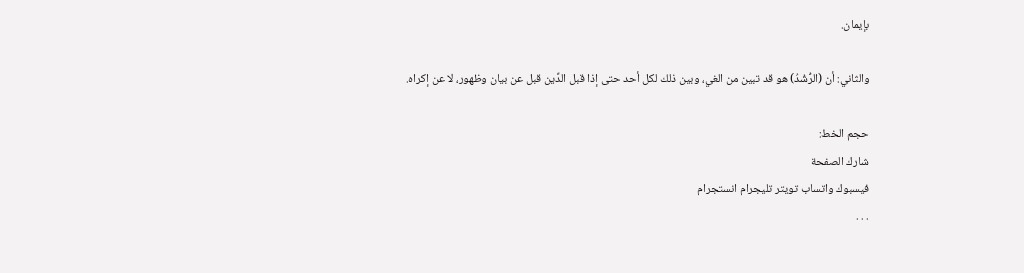بإيمان.

والثاني: أن (الرُّشُدُ) هو قد تبين من الغي، وبين ذلك لكل أحد حتى إذا قبل الدِّين قبل عن بيان وظهور، لا عن إكراه.

حجم الخط:
شارك الصفحة
فيسبوك واتساب تويتر تليجرام انستجرام
. . .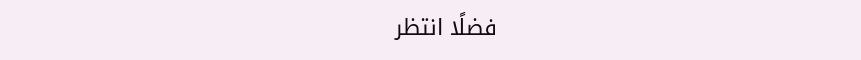فضلًا انتظر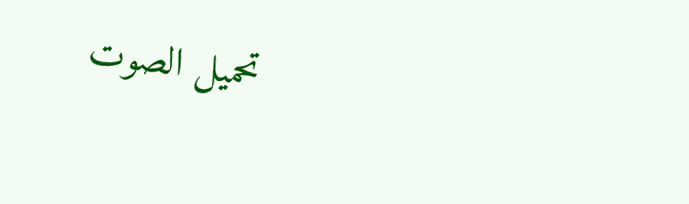تحميل الصوت